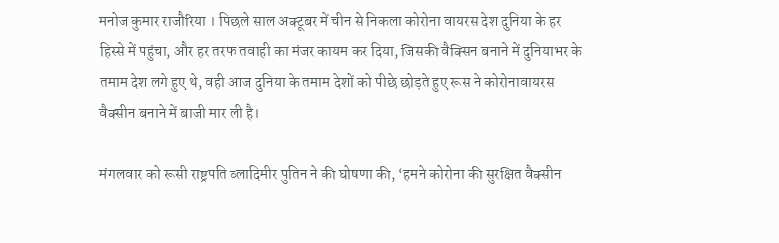मनोज कुमार राजौरिया । पिछले साल अक्टूबर में चीन से निकला कोरोना वायरस देश दुनिया के हर हिस्से में पहुंचा, और हर तरफ तवाही का मंजर कायम कर दिया, जिसकी वैक्सिन बनाने में दुनियाभर के तमाम देश लगे हुए थे, वही आज दुनिया के तमाम देशों को पीछे छोड़ते हुए रूस ने कोरोनावायरस वैक्सीन बनाने में बाजी मार ली है।

मंगलवार को रूसी राष्ट्रपति व्लादिमीर पुतिन ने की घोषणा की, ‘हमने कोरोना की सुरक्षित वैक्सीन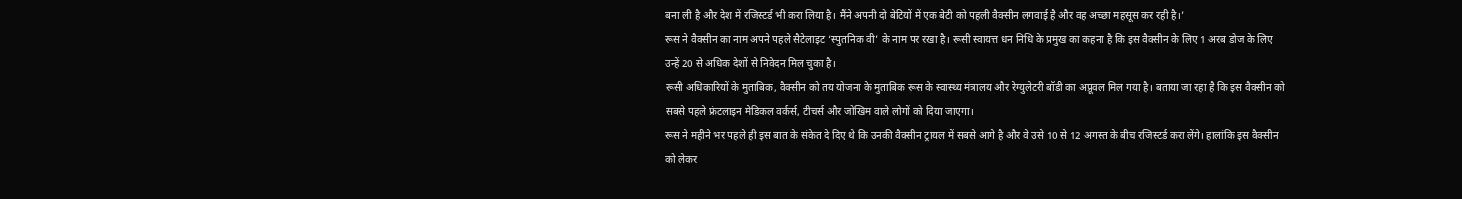बना ली है और देश में रजिस्टर्ड भी करा लिया है। मैंने अपनी दो बेटियों में एक बेटी को पहली वैक्सीन लगवाई है और वह अच्छा महसूस कर रही है।’
रूस ने वैक्सीन का नाम अपने पहले सैटेलाइट ‘स्पुतनिक वी’ के नाम पर रखा है। रूसी स्वायत्त धन निधि के प्रमुख का कहना है कि इस वैक्सीन के लिए 1 अरब डोज के लिए उन्हें 20 से अधिक देशों से निवेदन मिल चुका है।
रूसी अधिकारियों के मुताबिक, वैक्सीन को तय योजना के मुताबिक रूस के स्वास्थ्य मंत्रालय और रेग्युलेटरी बॉडी का अप्रूवल मिल गया है। बताया जा रहा है कि इस वैक्सीन को सबसे पहले फ्रंटलाइन मेडिकल वर्कर्स, टीचर्स और जोखिम वाले लोगों को दिया जाएगा।
रूस ने महीने भर पहले ही इस बात के संकेत दे दिए थे कि उनकी वैक्सीन ट्रायल में सबसे आगे है और वे उसे 10 से 12 अगस्त के बीच रजिस्टर्ड करा लेंगे। हालांकि इस वैक्सीन को लेकर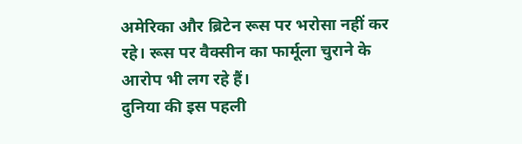अमेरिका और ब्रिटेन रूस पर भरोसा नहीं कर रहे। रूस पर वैक्सीन का फार्मूला चुराने के आरोप भी लग रहे हैं।
दुनिया की इस पहली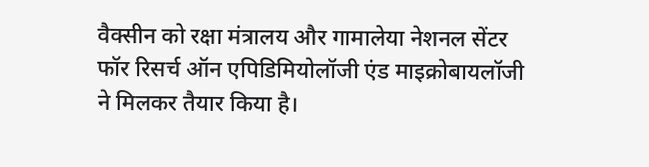वैक्सीन को रक्षा मंत्रालय और गामालेया नेशनल सेंटर फॉर रिसर्च ऑन एपिडिमियोलॉजी एंड माइक्रोबायलॉजी ने मिलकर तैयार किया है।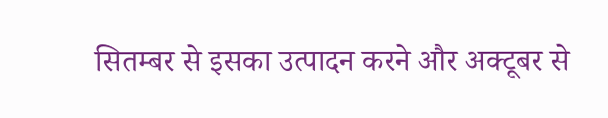सितम्बर से इसका उत्पादन करने और अक्टूबर से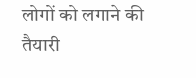लोगों को लगाने की तैयारी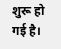शुरू हो गई है।